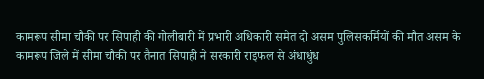कामरूप सीमा चौकी पर सिपाही की गोलीबारी में प्रभारी अधिकारी समेत दो असम पुलिसकर्मियों की मौत असम के कामरूप जिले में सीमा चौकी पर तैनात सिपाही ने सरकारी राइफल से अंधाधुंध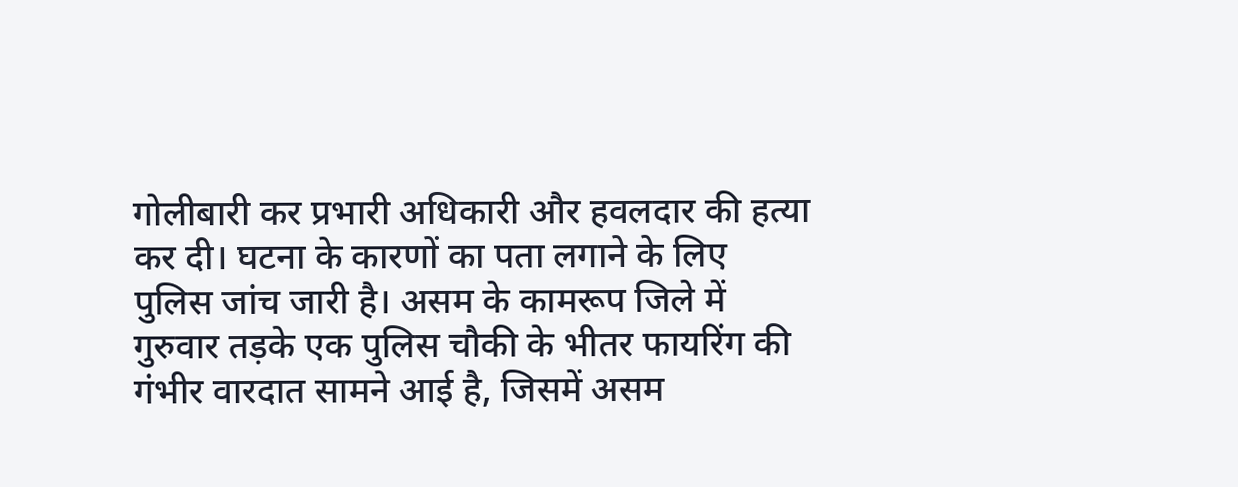गोलीबारी कर प्रभारी अधिकारी और हवलदार की हत्या कर दी। घटना के कारणों का पता लगाने के लिए पुलिस जांच जारी है। असम के कामरूप जिले में गुरुवार तड़के एक पुलिस चौकी के भीतर फायरिंग की गंभीर वारदात सामने आई है, जिसमें असम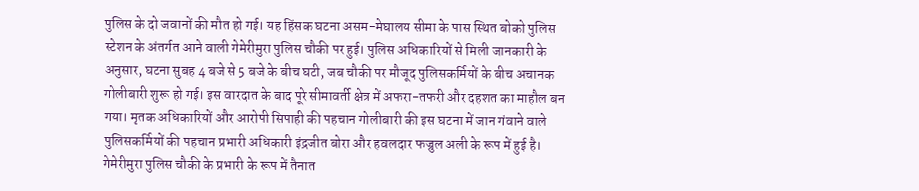पुलिस के दो जवानों की मौत हो गई। यह हिंसक घटना असम-मेघालय सीमा के पास स्थित बोको पुलिस स्टेशन के अंतर्गत आने वाली गेमेरीमुरा पुलिस चौकी पर हुई। पुलिस अधिकारियों से मिली जानकारी के अनुसार, घटना सुबह 4 बजे से 5 बजे के बीच घटी, जब चौकी पर मौजूद पुलिसकर्मियों के बीच अचानक गोलीबारी शुरू हो गई। इस वारदात के बाद पूरे सीमावर्ती क्षेत्र में अफरा-तफरी और दहशत का माहौल बन गया। मृतक अधिकारियों और आरोपी सिपाही की पहचान गोलीबारी की इस घटना में जान गंवाने वाले पुलिसकर्मियों की पहचान प्रभारी अधिकारी इंद्रजीत बोरा और हवलदार फज्रुल अली के रूप में हुई है। गेमेरीमुरा पुलिस चौकी के प्रभारी के रूप में तैनात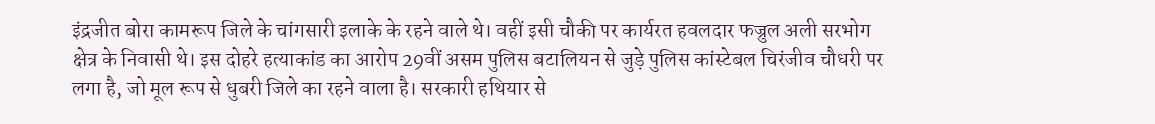इंद्रजीत बोरा कामरूप जिले के चांगसारी इलाके के रहने वाले थे। वहीं इसी चौकी पर कार्यरत हवलदार फज्रुल अली सरभोग क्षेत्र के निवासी थे। इस दोहरे हत्याकांड का आरोप 29वीं असम पुलिस बटालियन से जुड़े पुलिस कांस्टेबल चिरंजीव चौधरी पर लगा है, जो मूल रूप से धुबरी जिले का रहने वाला है। सरकारी हथियार से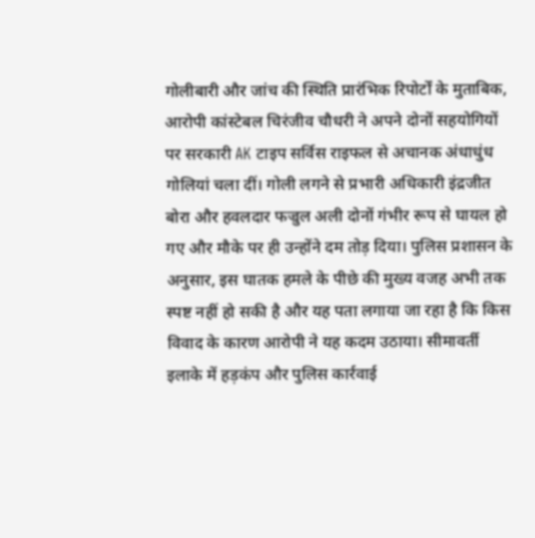गोलीबारी और जांच की स्थिति प्रारंभिक रिपोर्टों के मुताबिक, आरोपी कांस्टेबल चिरंजीव चौधरी ने अपने दोनों सहयोगियों पर सरकारी AK टाइप सर्विस राइफल से अचानक अंधाधुंध गोलियां चला दीं। गोली लगने से प्रभारी अधिकारी इंद्रजीत बोरा और हवलदार फज्रुल अली दोनों गंभीर रूप से घायल हो गए और मौके पर ही उन्होंने दम तोड़ दिया। पुलिस प्रशासन के अनुसार, इस घातक हमले के पीछे की मुख्य वजह अभी तक स्पष्ट नहीं हो सकी है और यह पता लगाया जा रहा है कि किस विवाद के कारण आरोपी ने यह कदम उठाया। सीमावर्ती इलाके में हड़कंप और पुलिस कार्रवाई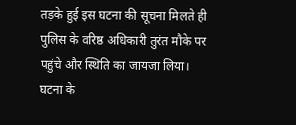तड़के हुई इस घटना की सूचना मिलते ही पुलिस के वरिष्ठ अधिकारी तुरंत मौके पर पहुंचे और स्थिति का जायजा लिया। घटना के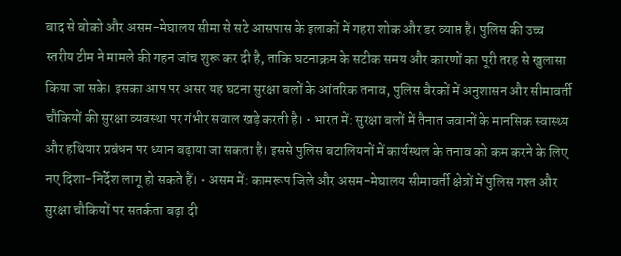बाद से बोको और असम-मेघालय सीमा से सटे आसपास के इलाकों में गहरा शोक और डर व्याप्त है। पुलिस की उच्च स्तरीय टीम ने मामले की गहन जांच शुरू कर दी है, ताकि घटनाक्रम के सटीक समय और कारणों का पूरी तरह से खुलासा किया जा सके। इसका आप पर असर यह घटना सुरक्षा बलों के आंतरिक तनाव, पुलिस बैरकों में अनुशासन और सीमावर्ती चौकियों की सुरक्षा व्यवस्था पर गंभीर सवाल खड़े करती है। • भारत में: सुरक्षा बलों में तैनात जवानों के मानसिक स्वास्थ्य और हथियार प्रबंधन पर ध्यान बढ़ाया जा सकता है। इससे पुलिस बटालियनों में कार्यस्थल के तनाव को कम करने के लिए नए दिशा-निर्देश लागू हो सकते हैं। • असम में: कामरूप जिले और असम-मेघालय सीमावर्ती क्षेत्रों में पुलिस गश्त और सुरक्षा चौकियों पर सतर्कता बढ़ा दी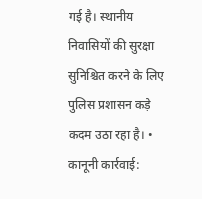गई है। स्थानीय निवासियों की सुरक्षा सुनिश्चित करने के लिए पुलिस प्रशासन कड़े कदम उठा रहा है। • कानूनी कार्रवाई: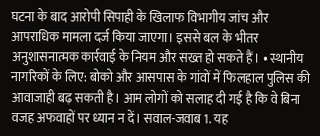घटना के बाद आरोपी सिपाही के खिलाफ विभागीय जांच और आपराधिक मामला दर्ज किया जाएगा। इससे बल के भीतर अनुशासनात्मक कार्रवाई के नियम और सख्त हो सकते हैं। • स्थानीय नागरिकों के लिए: बोको और आसपास के गांवों में फिलहाल पुलिस की आवाजाही बढ़ सकती है। आम लोगों को सलाह दी गई है कि वे बिना वजह अफवाहों पर ध्यान न दें। सवाल-जवाब 1. यह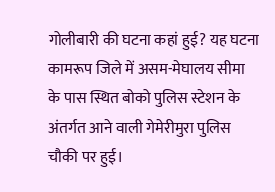गोलीबारी की घटना कहां हुई? यह घटना कामरूप जिले में असम-मेघालय सीमा के पास स्थित बोको पुलिस स्टेशन के अंतर्गत आने वाली गेमेरीमुरा पुलिस चौकी पर हुई।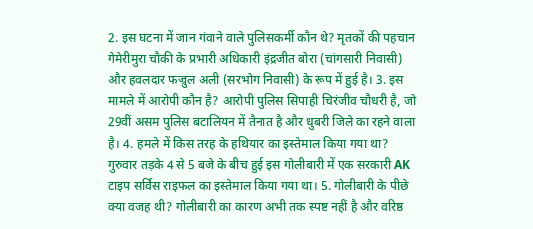2. इस घटना में जान गंवाने वाले पुलिसकर्मी कौन थे? मृतकों की पहचान गेमेरीमुरा चौकी के प्रभारी अधिकारी इंद्रजीत बोरा (चांगसारी निवासी) और हवलदार फज्रुल अली (सरभोग निवासी) के रूप में हुई है। 3. इस मामले में आरोपी कौन है? आरोपी पुलिस सिपाही चिरंजीव चौधरी है, जो 29वीं असम पुलिस बटालियन में तैनात है और धुबरी जिले का रहने वाला है। 4. हमले में किस तरह के हथियार का इस्तेमाल किया गया था? गुरुवार तड़के 4 से 5 बजे के बीच हुई इस गोलीबारी में एक सरकारी AK टाइप सर्विस राइफल का इस्तेमाल किया गया था। 5. गोलीबारी के पीछे क्या वजह थी? गोलीबारी का कारण अभी तक स्पष्ट नहीं है और वरिष्ठ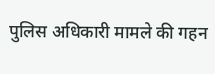पुलिस अधिकारी मामले की गहन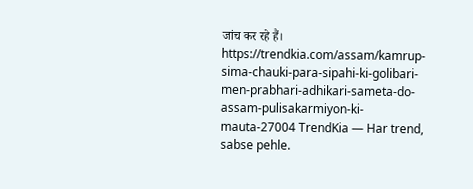जांच कर रहे हैं। https://trendkia.com/assam/kamrup-sima-chauki-para-sipahi-ki-golibari-men-prabhari-adhikari-sameta-do-assam-pulisakarmiyon-ki-mauta-27004 TrendKia — Har trend, sabse pehle.